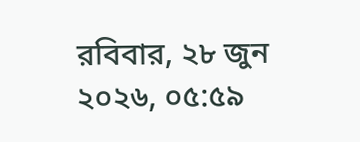রবিবার, ২৮ জুন ২০২৬, ০৫:৫৯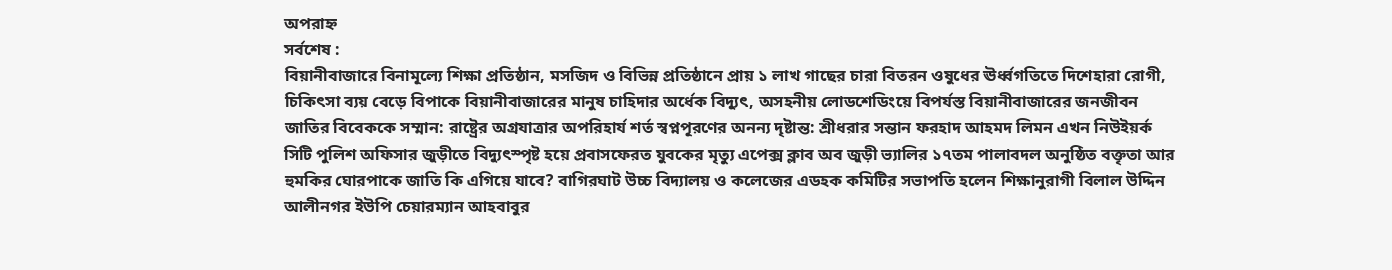অপরাহ্ন
সর্বশেষ :
বিয়ানীবাজারে বিনামূল্যে শিক্ষা প্রতিষ্ঠান, মসজিদ ও বিভিন্ন প্রতিষ্ঠানে প্রায় ১ লাখ গাছের চারা বিতরন ওষুধের ঊর্ধ্বগতিতে দিশেহারা রোগী, চিকিৎসা ব্যয় বেড়ে বিপাকে বিয়ানীবাজারের মানুষ চাহিদার অর্ধেক বিদ্যুৎ, অসহনীয় লোডশেডিংয়ে বিপর্যস্ত বিয়ানীবাজারের জনজীবন জাতির বিবেককে সম্মান: রাষ্ট্রের অগ্রযাত্রার অপরিহার্য শর্ত স্বপ্নপূরণের অনন্য দৃষ্টান্ত: শ্রীধরার সন্তান ফরহাদ আহমদ লিমন এখন নিউইয়র্ক সিটি পুলিশ অফিসার জুড়ীতে বিদ্যুৎস্পৃষ্ট হয়ে প্রবাসফেরত যুবকের মৃত্যু এপেক্স ক্লাব অব জুড়ী ভ্যালির ১৭তম পালাবদল অনুষ্ঠিত বক্তৃতা আর হুমকির ঘোরপাকে জাতি কি এগিয়ে যাবে? বাগিরঘাট উচ্চ বিদ্যালয় ও কলেজের এডহক কমিটির সভাপতি হলেন শিক্ষানুরাগী বিলাল উদ্দিন আলীনগর ইউপি চেয়ারম্যান আহবাবুর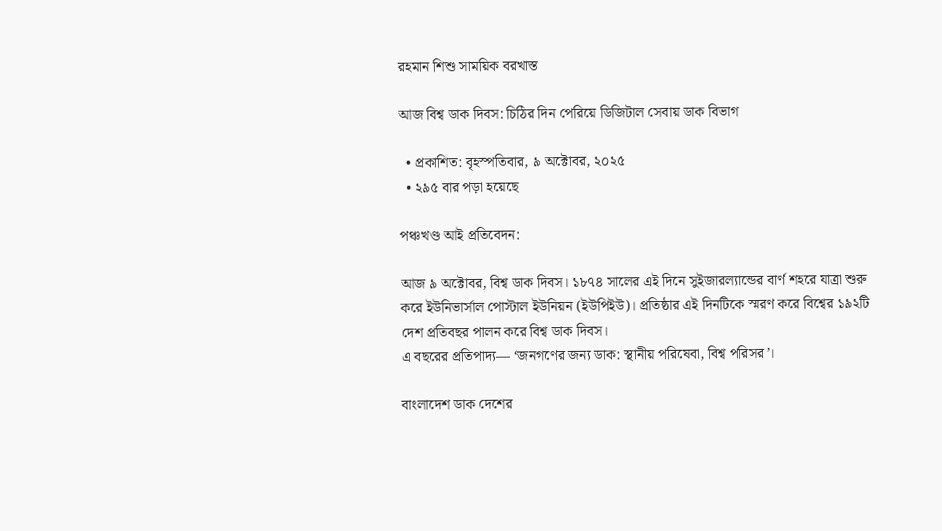রহমান শিশু সাময়িক বরখাস্ত

আজ বিশ্ব ডাক দিবস: চিঠির দিন পেরিয়ে ডিজিটাল সেবায় ডাক বিভাগ

  • প্রকাশিত: বৃহস্পতিবার, ৯ অক্টোবর, ২০২৫
  • ২৯৫ বার পড়া হয়েছে

পঞ্চখণ্ড আই প্রতিবেদন:

আজ ৯ অক্টোবর, বিশ্ব ডাক দিবস। ১৮৭৪ সালের এই দিনে সুইজারল্যান্ডের বার্ণ শহরে যাত্রা শুরু করে ইউনিভার্সাল পোস্টাল ইউনিয়ন (ইউপিইউ)। প্রতিষ্ঠার এই দিনটিকে স্মরণ করে বিশ্বের ১৯২টি দেশ প্রতিবছর পালন করে বিশ্ব ডাক দিবস।
এ বছরের প্রতিপাদ্য— ‘জনগণের জন্য ডাক: স্থানীয় পরিষেবা, বিশ্ব পরিসর’।

বাংলাদেশ ডাক দেশের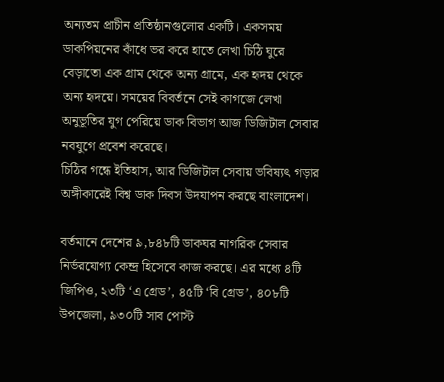অন্যতম প্রাচীন প্রতিষ্ঠানগুলোর একটি। একসময় ডাকপিয়নের কাঁধে ভর করে হাতে লেখা চিঠি ঘুরে বেড়াতো এক গ্রাম থেকে অন্য গ্রামে, এক হৃদয় থেকে অন্য হৃদয়ে। সময়ের বিবর্তনে সেই কাগজে লেখা অনুভূতির যুগ পেরিয়ে ডাক বিভাগ আজ ডিজিটাল সেবার নবযুগে প্রবেশ করেছে।
চিঠির গন্ধে ইতিহাস, আর ডিজিটাল সেবায় ভবিষ্যৎ গড়ার অঙ্গীকারেই বিশ্ব ডাক দিবস উদযাপন করছে বাংলাদেশ।

বর্তমানে দেশের ৯,৮৪৮টি ডাকঘর নাগরিক সেবার নির্ভরযোগ্য কেন্দ্র হিসেবে কাজ করছে। এর মধ্যে ৪টি জিপিও, ২৩টি ‘এ গ্রেড’, ৪৫টি ‘বি গ্রেড’, ৪০৮টি উপজেলা, ৯৩০টি সাব পোস্ট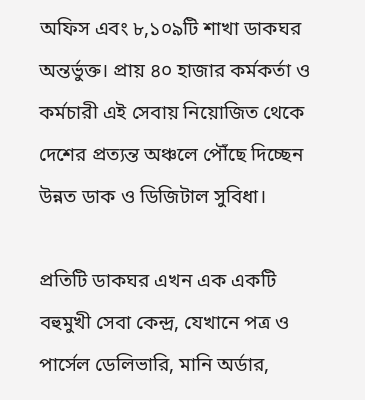অফিস এবং ৮,১০৯টি শাখা ডাকঘর অন্তর্ভুক্ত। প্রায় ৪০ হাজার কর্মকর্তা ও কর্মচারী এই সেবায় নিয়োজিত থেকে দেশের প্রত্যন্ত অঞ্চলে পৌঁছে দিচ্ছেন উন্নত ডাক ও ডিজিটাল সুবিধা।

প্রতিটি ডাকঘর এখন এক একটি বহুমুখী সেবা কেন্দ্র, যেখানে পত্র ও পার্সেল ডেলিভারি, মানি অর্ডার,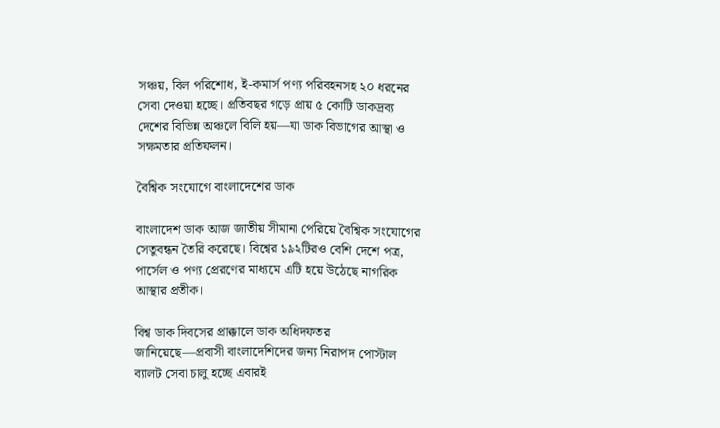সঞ্চয়, বিল পরিশোধ, ই-কমার্স পণ্য পরিবহনসহ ২০ ধরনের সেবা দেওয়া হচ্ছে। প্রতিবছর গড়ে প্রায় ৫ কোটি ডাকদ্রব্য দেশের বিভিন্ন অঞ্চলে বিলি হয়—যা ডাক বিভাগের আস্থা ও সক্ষমতার প্রতিফলন।

বৈশ্বিক সংযোগে বাংলাদেশের ডাক

বাংলাদেশ ডাক আজ জাতীয় সীমানা পেরিয়ে বৈশ্বিক সংযোগের সেতুবন্ধন তৈরি করেছে। বিশ্বের ১৯২টিরও বেশি দেশে পত্র, পার্সেল ও পণ্য প্রেরণের মাধ্যমে এটি হয়ে উঠেছে নাগরিক আস্থার প্রতীক।

বিশ্ব ডাক দিবসের প্রাক্কালে ডাক অধিদফতর জানিয়েছে—প্রবাসী বাংলাদেশিদের জন্য নিরাপদ পোস্টাল ব্যালট সেবা চালু হচ্ছে এবারই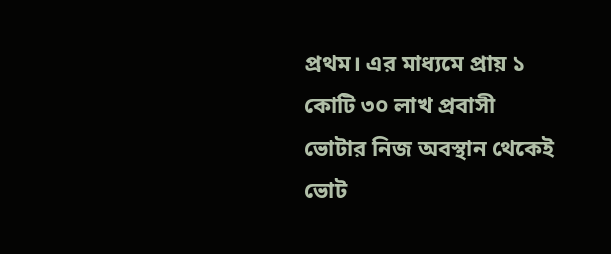প্রথম। এর মাধ্যমে প্রায় ১ কোটি ৩০ লাখ প্রবাসী ভোটার নিজ অবস্থান থেকেই ভোট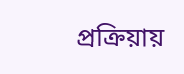প্রক্রিয়ায়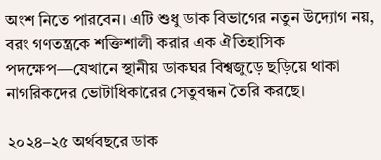অংশ নিতে পারবেন। এটি শুধু ডাক বিভাগের নতুন উদ্যোগ নয়, বরং গণতন্ত্রকে শক্তিশালী করার এক ঐতিহাসিক পদক্ষেপ—যেখানে স্থানীয় ডাকঘর বিশ্বজুড়ে ছড়িয়ে থাকা নাগরিকদের ভোটাধিকারের সেতুবন্ধন তৈরি করছে।

২০২৪–২৫ অর্থবছরে ডাক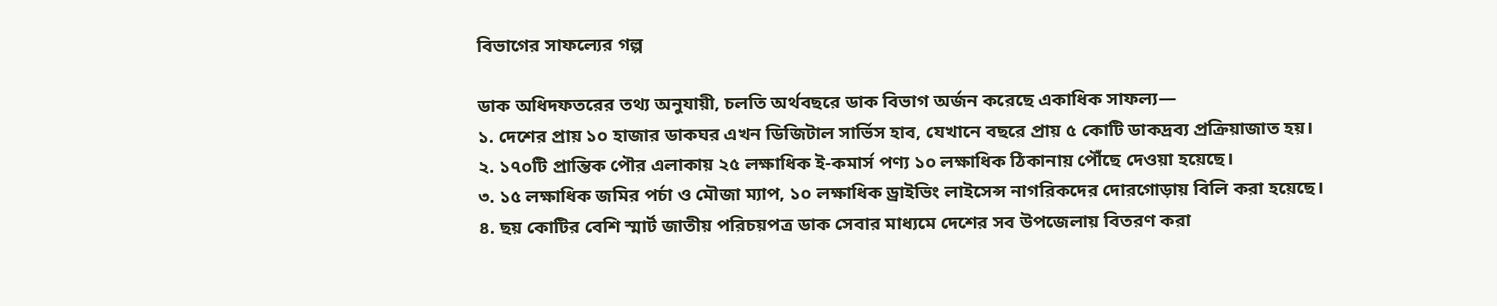বিভাগের সাফল্যের গল্প

ডাক অধিদফতরের তথ্য অনুযায়ী, চলতি অর্থবছরে ডাক বিভাগ অর্জন করেছে একাধিক সাফল্য—
১. দেশের প্রায় ১০ হাজার ডাকঘর এখন ডিজিটাল সার্ভিস হাব, যেখানে বছরে প্রায় ৫ কোটি ডাকদ্রব্য প্রক্রিয়াজাত হয়।
২. ১৭০টি প্রান্তিক পৌর এলাকায় ২৫ লক্ষাধিক ই-কমার্স পণ্য ১০ লক্ষাধিক ঠিকানায় পৌঁছে দেওয়া হয়েছে।
৩. ১৫ লক্ষাধিক জমির পর্চা ও মৌজা ম্যাপ, ১০ লক্ষাধিক ড্রাইভিং লাইসেন্স নাগরিকদের দোরগোড়ায় বিলি করা হয়েছে।
৪. ছয় কোটির বেশি স্মার্ট জাতীয় পরিচয়পত্র ডাক সেবার মাধ্যমে দেশের সব উপজেলায় বিতরণ করা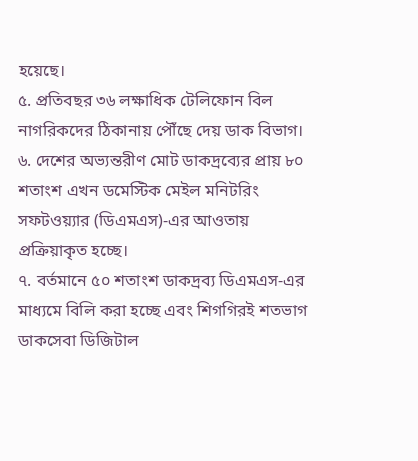হয়েছে।
৫. প্রতিবছর ৩৬ লক্ষাধিক টেলিফোন বিল নাগরিকদের ঠিকানায় পৌঁছে দেয় ডাক বিভাগ।
৬. দেশের অভ্যন্তরীণ মোট ডাকদ্রব্যের প্রায় ৮০ শতাংশ এখন ডমেস্টিক মেইল মনিটরিং সফটওয়্যার (ডিএমএস)-এর আওতায় প্রক্রিয়াকৃত হচ্ছে।
৭. বর্তমানে ৫০ শতাংশ ডাকদ্রব্য ডিএমএস-এর মাধ্যমে বিলি করা হচ্ছে এবং শিগগিরই শতভাগ ডাকসেবা ডিজিটাল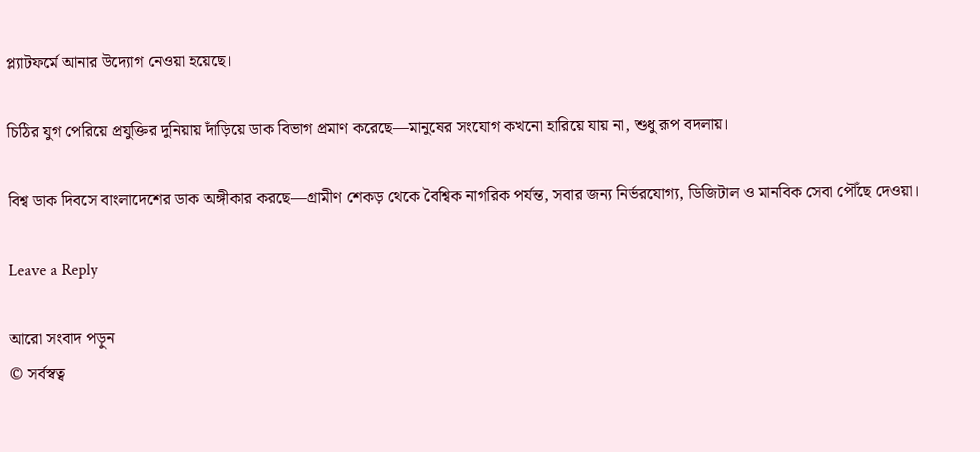প্ল্যাটফর্মে আনার উদ্যোগ নেওয়া হয়েছে।

চিঠির যুগ পেরিয়ে প্রযুক্তির দুনিয়ায় দাঁড়িয়ে ডাক বিভাগ প্রমাণ করেছে—মানুষের সংযোগ কখনো হারিয়ে যায় না, শুধু রূপ বদলায়।

বিশ্ব ডাক দিবসে বাংলাদেশের ডাক অঙ্গীকার করছে—গ্রামীণ শেকড় থেকে বৈশ্বিক নাগরিক পর্যন্ত, সবার জন্য নির্ভরযোগ্য, ডিজিটাল ও মানবিক সেবা পৌঁছে দেওয়া।

Leave a Reply

আরো সংবাদ পড়ুন
© সর্বস্বত্ব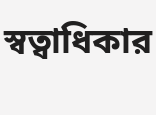স্বত্বাধিকার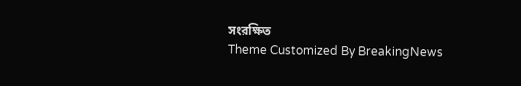সংরক্ষিত
Theme Customized By BreakingNews